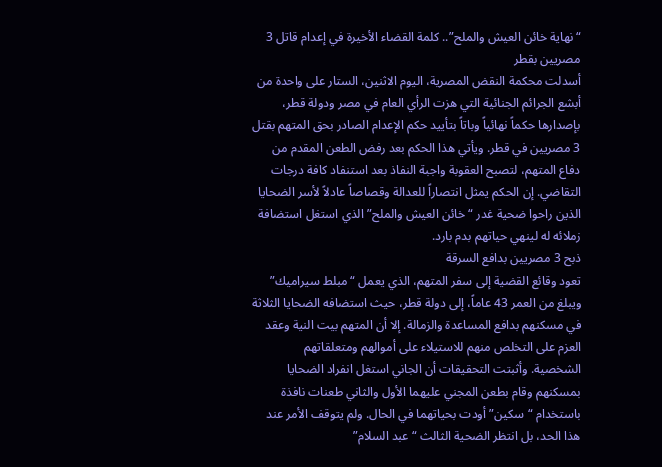“نهاية خائن العيش والملح”.. كلمة القضاء الأخيرة في إعدام قاتل 3 مصريين بقطر
أسدلت محكمة النقض المصرية، اليوم الاثنين، الستار على واحدة من أبشع الجرائم الجنائية التي هزت الرأي العام في مصر ودولة قطر، بإصدارها حكماً نهائياً وباتاً بتأييد حكم الإعدام الصادر بحق المتهم بقتل 3 مصريين في قطر. ويأتي هذا الحكم بعد رفض الطعن المقدم من دفاع المتهم، لتصبح العقوبة واجبة النفاذ بعد استنفاد كافة درجات التقاضي. إن الحكم يمثل انتصاراً للعدالة وقصاصاً عادلاً لأسر الضحايا الذين راحوا ضحية غدر “خائن العيش والملح” الذي استغل استضافة زملائه له لينهي حياتهم بدم بارد.
ذبح 3 مصريين بدافع السرقة
تعود وقائع القضية إلى سفر المتهم، الذي يعمل “مبلط سيراميك” ويبلغ من العمر 43 عاماً، إلى دولة قطر، حيث استضافه الضحايا الثلاثة في مسكنهم بدافع المساعدة والزمالة. إلا أن المتهم بيت النية وعقد العزم على التخلص منهم للاستيلاء على أموالهم ومتعلقاتهم الشخصية. وأثبتت التحقيقات أن الجاني استغل انفراد الضحايا بمسكنهم وقام بطعن المجني عليهما الأول والثاني طعنات نافذة باستخدام “سكين” أودت بحياتهما في الحال. ولم يتوقف الأمر عند هذا الحد، بل انتظر الضحية الثالث “عبد السلام”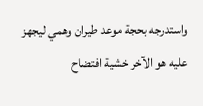واستدرجه بحجة موعد طيران وهمي ليجهز عليه هو الآخر خشية افتضاح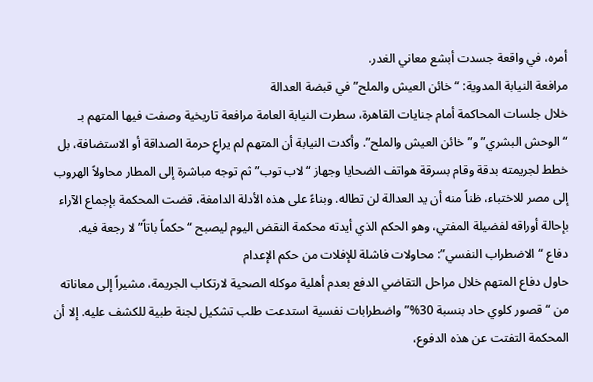أمره، في واقعة جسدت أبشع معاني الغدر.
مرافعة النيابة المدوية: “خائن العيش والملح” في قبضة العدالة
خلال جلسات المحاكمة أمام جنايات القاهرة، سطرت النيابة العامة مرافعة تاريخية وصفت فيها المتهم بـ “الوحش البشري” و”خائن العيش والملح”. وأكدت النيابة أن المتهم لم يراعِ حرمة الصداقة أو الاستضافة، بل خطط لجريمته بدقة وقام بسرقة هواتف الضحايا وجهاز “لاب توب” ثم توجه مباشرة إلى المطار محاولاً الهروب إلى مصر للاختباء، ظناً منه أن يد العدالة لن تطاله. وبناءً على هذه الأدلة الدامغة، قضت المحكمة بإجماع الآراء بإحالة أوراقه لفضيلة المفتي، وهو الحكم الذي أيدته محكمة النقض اليوم ليصبح “حكماً باتاً” لا رجعة فيه.
دفاع “الاضطراب النفسي”: محاولات فاشلة للإفلات من حكم الإعدام
حاول دفاع المتهم خلال مراحل التقاضي الدفع بعدم أهلية موكله الصحية لارتكاب الجريمة، مشيراً إلى معاناته من “قصور كلوي حاد بنسبة 30%” واضطرابات نفسية استدعت طلب تشكيل لجنة طبية للكشف عليه. إلا أن المحكمة التفتت عن هذه الدفوع،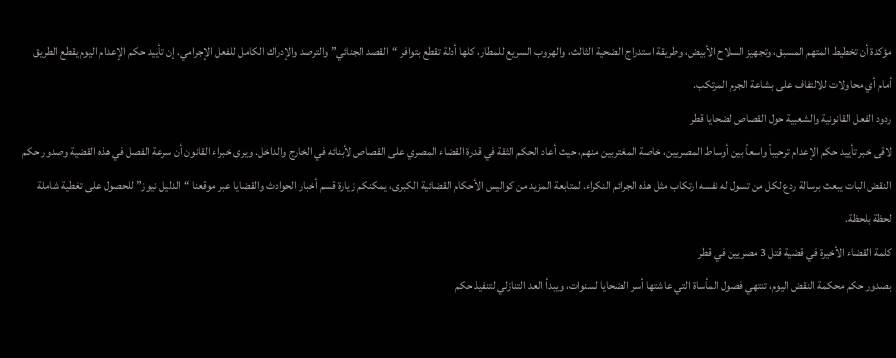مؤكدة أن تخطيط المتهم المسبق، وتجهيز السلاح الأبيض، وطريقة استدراج الضحية الثالث، والهروب السريع للمطار، كلها أدلة تقطع بتوافر “القصد الجنائي” والترصد والإدراك الكامل للفعل الإجرامي. إن تأييد حكم الإعدام اليوم يقطع الطريق أمام أي محاولات للالتفاف على بشاعة الجرم المرتكب.
ردود الفعل القانونية والشعبية حول القصاص لضحايا قطر
لاقى خبر تأييد حكم الإعدام ترحيباً واسعاً بين أوساط المصريين، خاصة المغتربين منهم، حيث أعاد الحكم الثقة في قدرة القضاء المصري على القصاص لأبنائه في الخارج والداخل. ويرى خبراء القانون أن سرعة الفصل في هذه القضية وصدور حكم النقض البات يبعث برسالة ردع لكل من تسول له نفسه ارتكاب مثل هذه الجرائم النكراء. لمتابعة المزيد من كواليس الأحكام القضائية الكبرى، يمكنكم زيارة قسم أخبار الحوادث والقضايا عبر موقعنا “الدليل نيوز” للحصول على تغطية شاملة لحظة بلحظة.
كلمة القضاء الأخيرة في قضية قتل 3 مصريين في قطر
بصدور حكم محكمة النقض اليوم، تنتهي فصول المأساة التي عاشتها أسر الضحايا لسنوات، ويبدأ العد التنازلي لتنفيذ حكم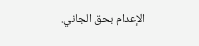الإعدام بحق الجاني.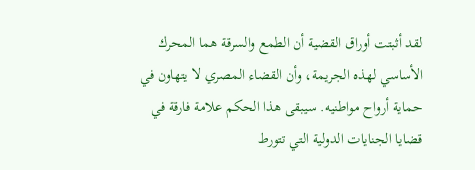لقد أثبتت أوراق القضية أن الطمع والسرقة هما المحرك الأساسي لهذه الجريمة، وأن القضاء المصري لا يتهاون في حماية أرواح مواطنيه. سيبقى هذا الحكم علامة فارقة في قضايا الجنايات الدولية التي تتورط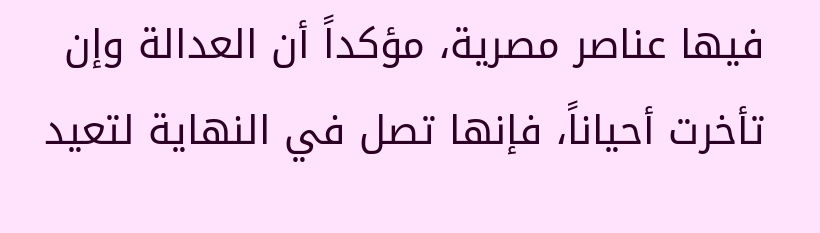فيها عناصر مصرية، مؤكداً أن العدالة وإن تأخرت أحياناً، فإنها تصل في النهاية لتعيد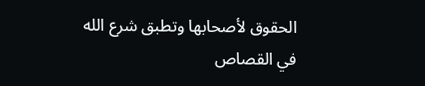الحقوق لأصحابها وتطبق شرع الله في القصاص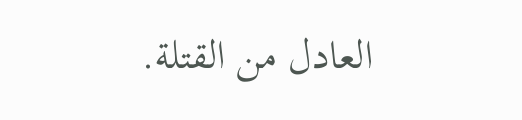العادل من القتلة.